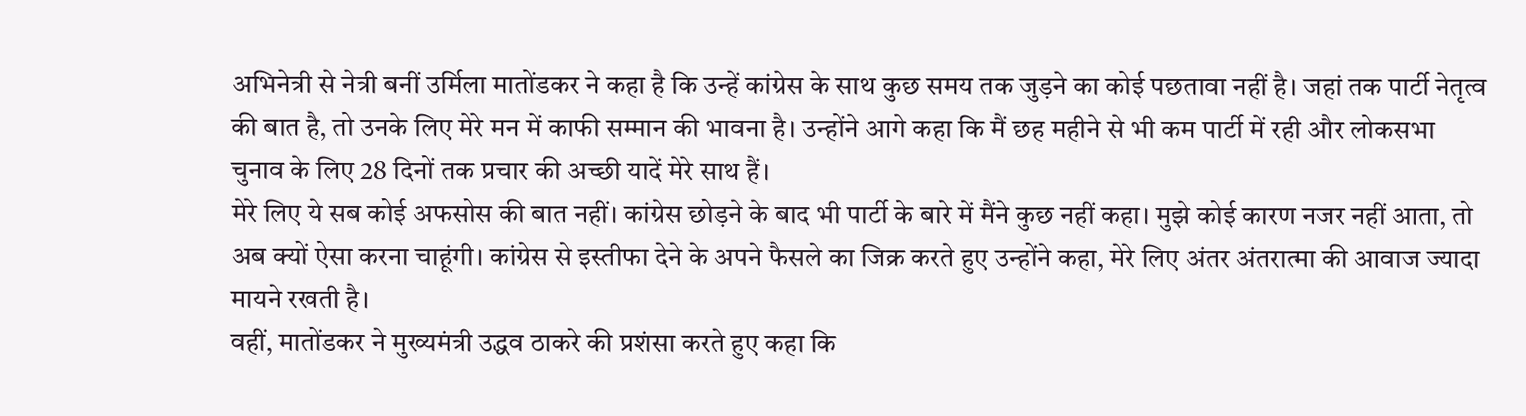अभिनेत्री से नेत्री बनीं उर्मिला मातोंडकर ने कहा है कि उन्हें कांग्रेस के साथ कुछ समय तक जुड़ने का कोई पछतावा नहीं है। जहां तक पार्टी नेतृत्व की बात है, तो उनके लिए मेरे मन में काफी सम्मान की भावना है। उन्होंने आगे कहा कि मैं छह महीने से भी कम पार्टी में रही और लोकसभा चुनाव के लिए 28 दिनों तक प्रचार की अच्छी यादें मेरे साथ हैं।
मेरे लिए ये सब कोई अफसोस की बात नहीं। कांग्रेस छोड़ने के बाद भी पार्टी के बारे में मैंने कुछ नहीं कहा। मुझे कोई कारण नजर नहीं आता, तो अब क्यों ऐसा करना चाहूंगी। कांग्रेस से इस्तीफा देने के अपने फैसले का जिक्र करते हुए उन्होंने कहा, मेरे लिए अंतर अंतरात्मा की आवाज ज्यादा मायने रखती है।
वहीं, मातोंडकर ने मुख्यमंत्री उद्धव ठाकरे की प्रशंसा करते हुए कहा कि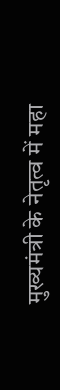मुख्यमंत्री के नेतृत्व में महा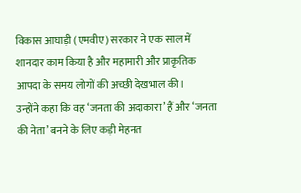विकास आघाड़ी (एमवीए) सरकार ने एक साल में शानदार काम किया है और महामारी और प्राकृतिक आपदा के समय लोगों की अच्छी देखभाल की।
उन्होंने कहा कि वह ‘जनता की अदाकारा’ हैं और ‘जनता की नेता’ बनने के लिए कड़ी मेहनत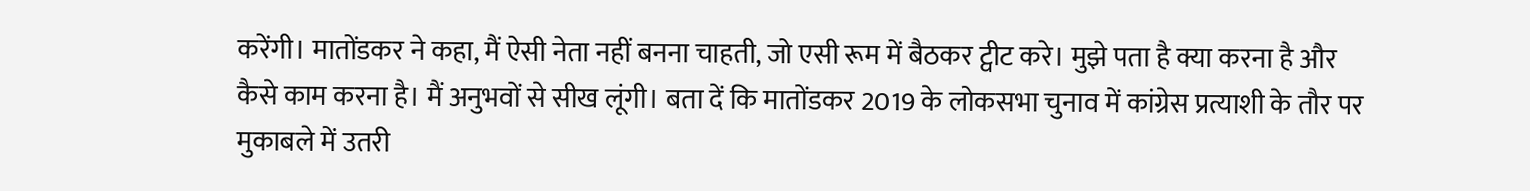करेंगी। मातोंडकर ने कहा, मैं ऐसी नेता नहीं बनना चाहती, जो एसी रूम में बैठकर ट्वीट करे। मुझे पता है क्या करना है और कैसे काम करना है। मैं अनुभवों से सीख लूंगी। बता दें कि मातोंडकर 2019 के लोकसभा चुनाव में कांग्रेस प्रत्याशी के तौर पर मुकाबले में उतरी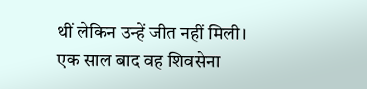थीं लेकिन उन्हें जीत नहीं मिली। एक साल बाद वह शिवसेना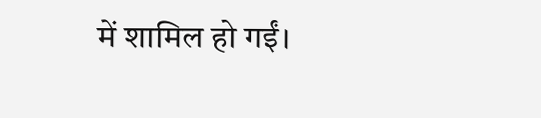में शामिल हो गईं।